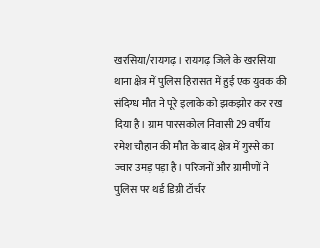खरसिया/रायगढ़। रायगढ़ जिले के खरसिया थाना क्षेत्र में पुलिस हिरासत में हुई एक युवक की संदिग्ध मौत ने पूरे इलाके को झकझोर कर रख दिया है। ग्राम पारसकोल निवासी 29 वर्षीय रमेश चौहान की मौत के बाद क्षेत्र में गुस्से का ज्वार उमड़ पड़ा है। परिजनों और ग्रामीणों ने पुलिस पर थर्ड डिग्री टॉर्चर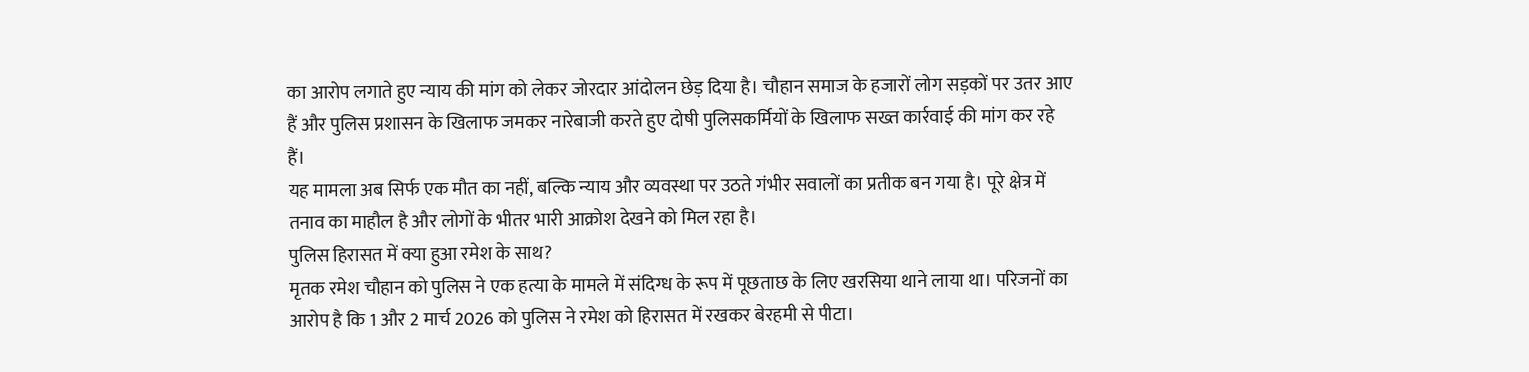का आरोप लगाते हुए न्याय की मांग को लेकर जोरदार आंदोलन छेड़ दिया है। चौहान समाज के हजारों लोग सड़कों पर उतर आए हैं और पुलिस प्रशासन के खिलाफ जमकर नारेबाजी करते हुए दोषी पुलिसकर्मियों के खिलाफ सख्त कार्रवाई की मांग कर रहे हैं।
यह मामला अब सिर्फ एक मौत का नहीं, बल्कि न्याय और व्यवस्था पर उठते गंभीर सवालों का प्रतीक बन गया है। पूरे क्षेत्र में तनाव का माहौल है और लोगों के भीतर भारी आक्रोश देखने को मिल रहा है।
पुलिस हिरासत में क्या हुआ रमेश के साथ?
मृतक रमेश चौहान को पुलिस ने एक हत्या के मामले में संदिग्ध के रूप में पूछताछ के लिए खरसिया थाने लाया था। परिजनों का आरोप है कि 1 और 2 मार्च 2026 को पुलिस ने रमेश को हिरासत में रखकर बेरहमी से पीटा।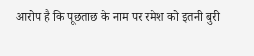आरोप है कि पूछताछ के नाम पर रमेश को इतनी बुरी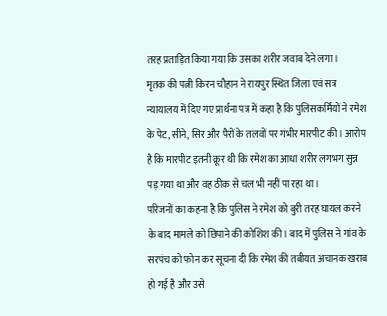तरह प्रताड़ित किया गया कि उसका शरीर जवाब देने लगा।
मृतक की पत्नी किरन चौहान ने रायपुर स्थित जिला एवं सत्र न्यायालय में दिए गए प्रार्थना पत्र में कहा है कि पुलिसकर्मियों ने रमेश के पेट, सीने, सिर और पैरों के तलवों पर गंभीर मारपीट की। आरोप है कि मारपीट इतनी क्रूर थी कि रमेश का आधा शरीर लगभग सुन्न पड़ गया था और वह ठीक से चल भी नहीं पा रहा था।
परिजनों का कहना है कि पुलिस ने रमेश को बुरी तरह घायल करने के बाद मामले को छिपाने की कोशिश की। बाद में पुलिस ने गांव के सरपंच को फोन कर सूचना दी कि रमेश की तबीयत अचानक खराब हो गई है और उसे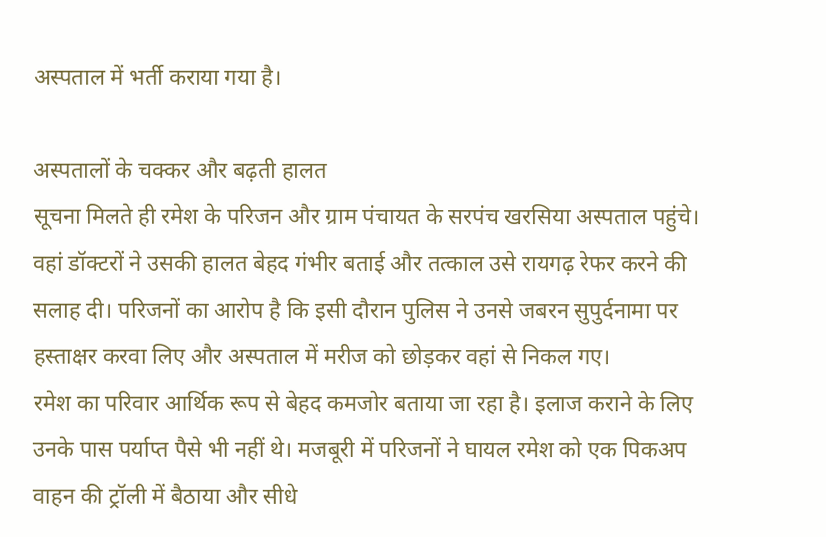अस्पताल में भर्ती कराया गया है।

अस्पतालों के चक्कर और बढ़ती हालत
सूचना मिलते ही रमेश के परिजन और ग्राम पंचायत के सरपंच खरसिया अस्पताल पहुंचे। वहां डॉक्टरों ने उसकी हालत बेहद गंभीर बताई और तत्काल उसे रायगढ़ रेफर करने की सलाह दी। परिजनों का आरोप है कि इसी दौरान पुलिस ने उनसे जबरन सुपुर्दनामा पर हस्ताक्षर करवा लिए और अस्पताल में मरीज को छोड़कर वहां से निकल गए।
रमेश का परिवार आर्थिक रूप से बेहद कमजोर बताया जा रहा है। इलाज कराने के लिए उनके पास पर्याप्त पैसे भी नहीं थे। मजबूरी में परिजनों ने घायल रमेश को एक पिकअप वाहन की ट्रॉली में बैठाया और सीधे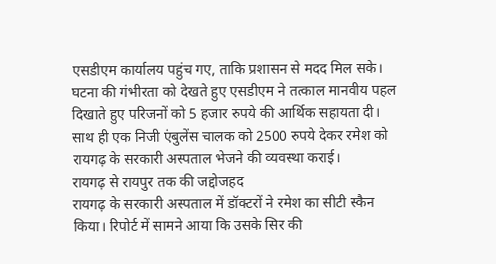एसडीएम कार्यालय पहुंच गए, ताकि प्रशासन से मदद मिल सके।
घटना की गंभीरता को देखते हुए एसडीएम ने तत्काल मानवीय पहल दिखाते हुए परिजनों को 5 हजार रुपये की आर्थिक सहायता दी। साथ ही एक निजी एंबुलेंस चालक को 2500 रुपये देकर रमेश को रायगढ़ के सरकारी अस्पताल भेजने की व्यवस्था कराई।
रायगढ़ से रायपुर तक की जद्दोजहद
रायगढ़ के सरकारी अस्पताल में डॉक्टरों ने रमेश का सीटी स्कैन किया। रिपोर्ट में सामने आया कि उसके सिर की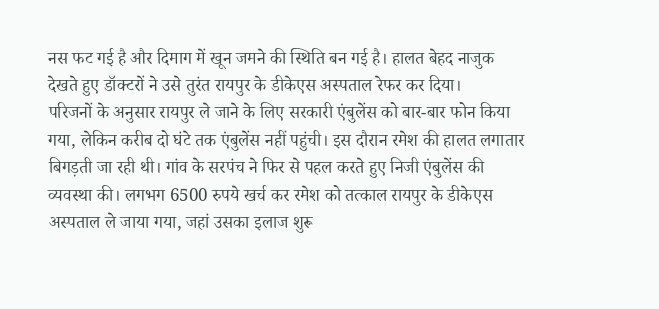नस फट गई है और दिमाग में खून जमने की स्थिति बन गई है। हालत बेहद नाजुक देखते हुए डॉक्टरों ने उसे तुरंत रायपुर के डीकेएस अस्पताल रेफर कर दिया।
परिजनों के अनुसार रायपुर ले जाने के लिए सरकारी एंबुलेंस को बार-बार फोन किया गया, लेकिन करीब दो घंटे तक एंबुलेंस नहीं पहुंची। इस दौरान रमेश की हालत लगातार बिगड़ती जा रही थी। गांव के सरपंच ने फिर से पहल करते हुए निजी एंबुलेंस की व्यवस्था की। लगभग 6500 रुपये खर्च कर रमेश को तत्काल रायपुर के डीकेएस अस्पताल ले जाया गया, जहां उसका इलाज शुरू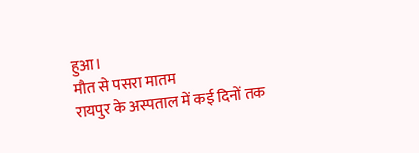हुआ।
मौत से पसरा मातम
रायपुर के अस्पताल में कई दिनों तक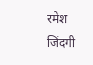रमेश जिंदगी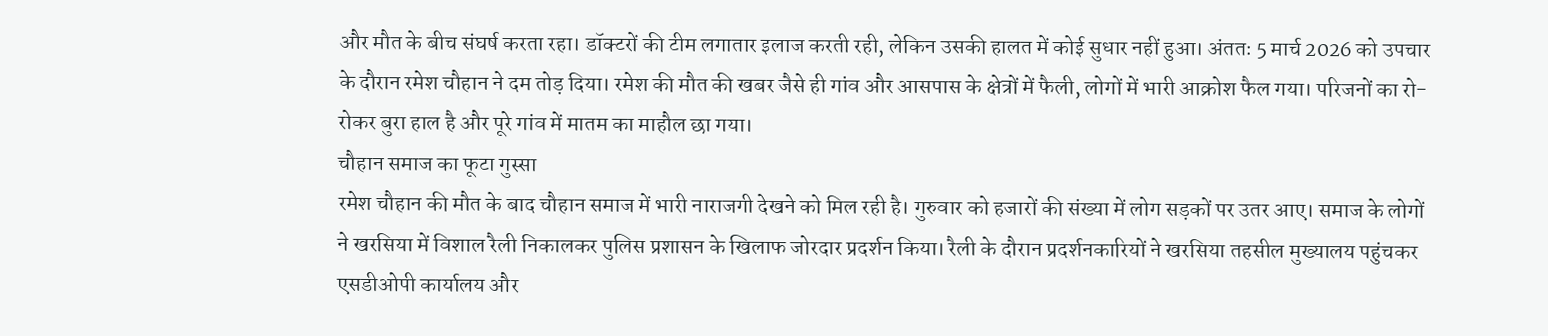और मौत के बीच संघर्ष करता रहा। डॉक्टरों की टीम लगातार इलाज करती रही, लेकिन उसकी हालत में कोई सुधार नहीं हुआ। अंततः 5 मार्च 2026 को उपचार के दौरान रमेश चौहान ने दम तोड़ दिया। रमेश की मौत की खबर जैसे ही गांव और आसपास के क्षेत्रों में फैली, लोगों में भारी आक्रोश फैल गया। परिजनों का रो-रोकर बुरा हाल है और पूरे गांव में मातम का माहौल छा गया।
चौहान समाज का फूटा गुस्सा
रमेश चौहान की मौत के बाद चौहान समाज में भारी नाराजगी देखने को मिल रही है। गुरुवार को हजारों की संख्या में लोग सड़कों पर उतर आए। समाज के लोगों ने खरसिया में विशाल रैली निकालकर पुलिस प्रशासन के खिलाफ जोरदार प्रदर्शन किया। रैली के दौरान प्रदर्शनकारियों ने खरसिया तहसील मुख्यालय पहुंचकर एसडीओपी कार्यालय और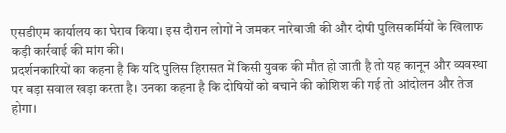एसडीएम कार्यालय का घेराव किया। इस दौरान लोगों ने जमकर नारेबाजी की और दोषी पुलिसकर्मियों के खिलाफ कड़ी कार्रवाई की मांग की।
प्रदर्शनकारियों का कहना है कि यदि पुलिस हिरासत में किसी युवक की मौत हो जाती है तो यह कानून और व्यवस्था पर बड़ा सवाल खड़ा करता है। उनका कहना है कि दोषियों को बचाने की कोशिश की गई तो आंदोलन और तेज होगा।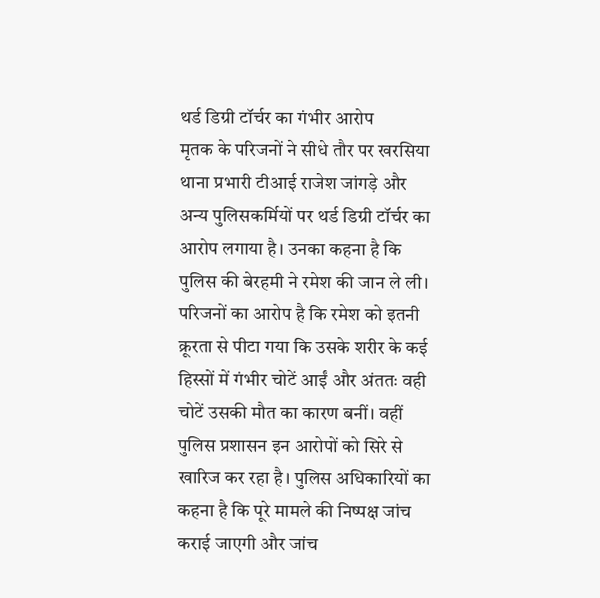थर्ड डिग्री टॉर्चर का गंभीर आरोप
मृतक के परिजनों ने सीधे तौर पर खरसिया थाना प्रभारी टीआई राजेश जांगड़े और अन्य पुलिसकर्मियों पर थर्ड डिग्री टॉर्चर का आरोप लगाया है। उनका कहना है कि पुलिस की बेरहमी ने रमेश की जान ले ली।
परिजनों का आरोप है कि रमेश को इतनी क्रूरता से पीटा गया कि उसके शरीर के कई हिस्सों में गंभीर चोटें आईं और अंततः वही चोटें उसकी मौत का कारण बनीं। वहीं पुलिस प्रशासन इन आरोपों को सिरे से खारिज कर रहा है। पुलिस अधिकारियों का कहना है कि पूरे मामले की निष्पक्ष जांच कराई जाएगी और जांच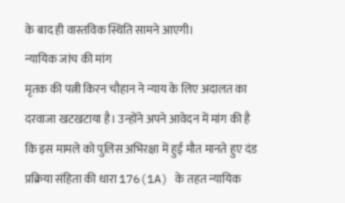के बाद ही वास्तविक स्थिति सामने आएगी।
न्यायिक जांच की मांग
मृतक की पत्नी किरन चौहान ने न्याय के लिए अदालत का दरवाजा खटखटाया है। उन्होंने अपने आवेदन में मांग की है कि इस मामले को पुलिस अभिरक्षा में हुई मौत मानते हुए दंड प्रक्रिया संहिता की धारा 176(1A) के तहत न्यायिक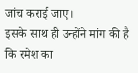जांच कराई जाए।
इसके साथ ही उन्होंने मांग की है कि रमेश का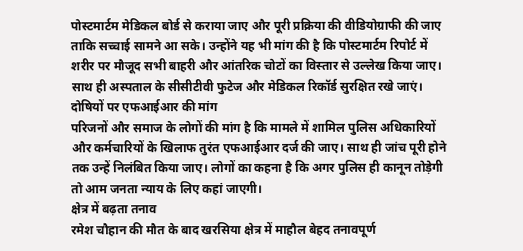पोस्टमार्टम मेडिकल बोर्ड से कराया जाए और पूरी प्रक्रिया की वीडियोग्राफी की जाए ताकि सच्चाई सामने आ सके। उन्होंने यह भी मांग की है कि पोस्टमार्टम रिपोर्ट में शरीर पर मौजूद सभी बाहरी और आंतरिक चोटों का विस्तार से उल्लेख किया जाए। साथ ही अस्पताल के सीसीटीवी फुटेज और मेडिकल रिकॉर्ड सुरक्षित रखे जाएं।
दोषियों पर एफआईआर की मांग
परिजनों और समाज के लोगों की मांग है कि मामले में शामिल पुलिस अधिकारियों और कर्मचारियों के खिलाफ तुरंत एफआईआर दर्ज की जाए। साथ ही जांच पूरी होने तक उन्हें निलंबित किया जाए। लोगों का कहना है कि अगर पुलिस ही कानून तोड़ेगी तो आम जनता न्याय के लिए कहां जाएगी।
क्षेत्र में बढ़ता तनाव
रमेश चौहान की मौत के बाद खरसिया क्षेत्र में माहौल बेहद तनावपूर्ण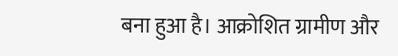बना हुआ है। आक्रोशित ग्रामीण और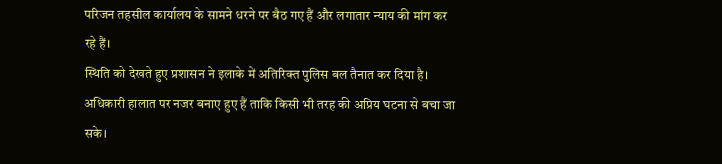परिजन तहसील कार्यालय के सामने धरने पर बैठ गए हैं और लगातार न्याय की मांग कर रहे हैं।
स्थिति को देखते हुए प्रशासन ने इलाके में अतिरिक्त पुलिस बल तैनात कर दिया है। अधिकारी हालात पर नजर बनाए हुए हैं ताकि किसी भी तरह की अप्रिय घटना से बचा जा सके।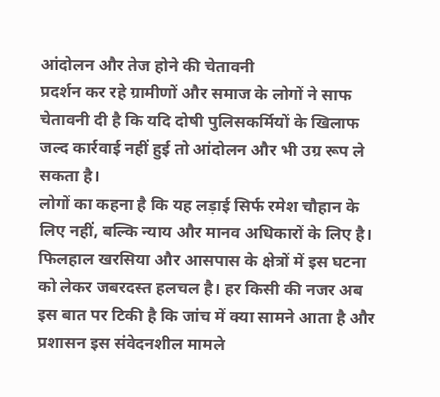आंदोलन और तेज होने की चेतावनी
प्रदर्शन कर रहे ग्रामीणों और समाज के लोगों ने साफ चेतावनी दी है कि यदि दोषी पुलिसकर्मियों के खिलाफ जल्द कार्रवाई नहीं हुई तो आंदोलन और भी उग्र रूप ले सकता है।
लोगों का कहना है कि यह लड़ाई सिर्फ रमेश चौहान के लिए नहीं, बल्कि न्याय और मानव अधिकारों के लिए है। फिलहाल खरसिया और आसपास के क्षेत्रों में इस घटना को लेकर जबरदस्त हलचल है। हर किसी की नजर अब इस बात पर टिकी है कि जांच में क्या सामने आता है और प्रशासन इस संवेदनशील मामले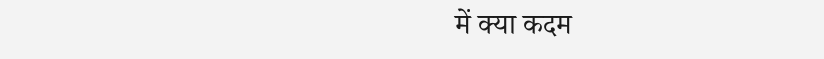में क्या कदम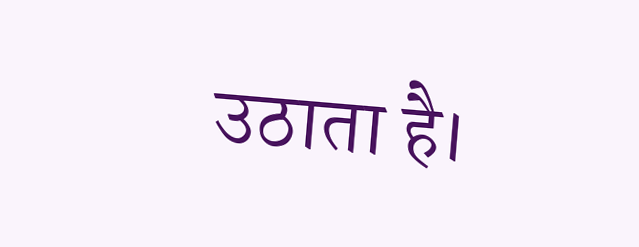उठाता है।